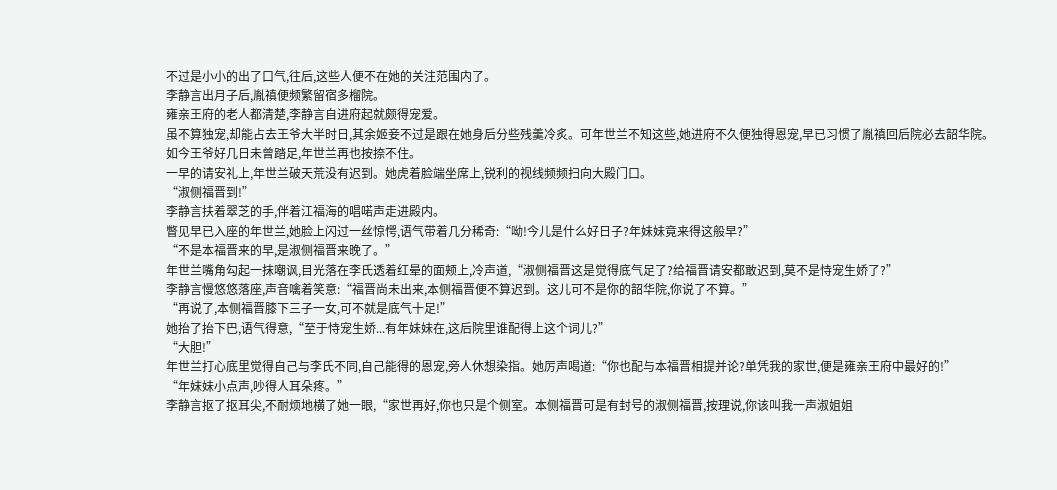不过是小小的出了口气,往后,这些人便不在她的关注范围内了。
李静言出月子后,胤禛便频繁留宿多榴院。
雍亲王府的老人都清楚,李静言自进府起就颇得宠爱。
虽不算独宠,却能占去王爷大半时日,其余姬妾不过是跟在她身后分些残羹冷炙。可年世兰不知这些,她进府不久便独得恩宠,早已习惯了胤禛回后院必去韶华院。
如今王爷好几日未曾踏足,年世兰再也按捺不住。
一早的请安礼上,年世兰破天荒没有迟到。她虎着脸端坐席上,锐利的视线频频扫向大殿门口。
“淑侧福晋到!”
李静言扶着翠芝的手,伴着江福海的唱喏声走进殿内。
瞥见早已入座的年世兰,她脸上闪过一丝惊愕,语气带着几分稀奇:“呦!今儿是什么好日子?年妹妹竟来得这般早?”
“不是本福晋来的早,是淑侧福晋来晚了。”
年世兰嘴角勾起一抹嘲讽,目光落在李氏透着红晕的面颊上,冷声道,“淑侧福晋这是觉得底气足了?给福晋请安都敢迟到,莫不是恃宠生娇了?”
李静言慢悠悠落座,声音噙着笑意:“福晋尚未出来,本侧福晋便不算迟到。这儿可不是你的韶华院,你说了不算。”
“再说了,本侧福晋膝下三子一女,可不就是底气十足!”
她抬了抬下巴,语气得意,“至于恃宠生娇...有年妹妹在,这后院里谁配得上这个词儿?”
“大胆!”
年世兰打心底里觉得自己与李氏不同,自己能得的恩宠,旁人休想染指。她厉声喝道:“你也配与本福晋相提并论?单凭我的家世,便是雍亲王府中最好的!”
“年妹妹小点声,吵得人耳朵疼。”
李静言抠了抠耳尖,不耐烦地横了她一眼,“家世再好,你也只是个侧室。本侧福晋可是有封号的淑侧福晋,按理说,你该叫我一声淑姐姐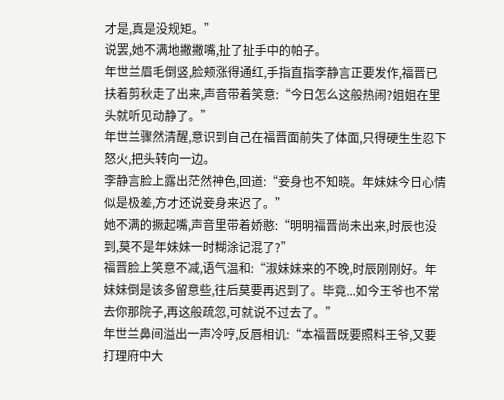才是,真是没规矩。”
说罢,她不满地撇撇嘴,扯了扯手中的帕子。
年世兰眉毛倒竖,脸颊涨得通红,手指直指李静言正要发作,福晋已扶着剪秋走了出来,声音带着笑意:“今日怎么这般热闹?姐姐在里头就听见动静了。”
年世兰骤然清醒,意识到自己在福晋面前失了体面,只得硬生生忍下怒火,把头转向一边。
李静言脸上露出茫然神色,回道:“妾身也不知晓。年妹妹今日心情似是极差,方才还说妾身来迟了。”
她不满的撅起嘴,声音里带着娇憨:“明明福晋尚未出来,时辰也没到,莫不是年妹妹一时糊涂记混了?”
福晋脸上笑意不减,语气温和:“淑妹妹来的不晚,时辰刚刚好。年妹妹倒是该多留意些,往后莫要再迟到了。毕竟...如今王爷也不常去你那院子,再这般疏忽,可就说不过去了。”
年世兰鼻间溢出一声冷哼,反唇相讥:“本福晋既要照料王爷,又要打理府中大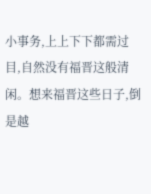小事务,上上下下都需过目,自然没有福晋这般清闲。想来福晋这些日子,倒是越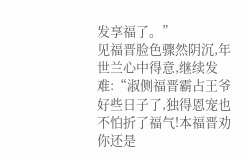发享福了。”
见福晋脸色骤然阴沉,年世兰心中得意,继续发难:“淑侧福晋霸占王爷好些日子了,独得恩宠也不怕折了福气!本福晋劝你还是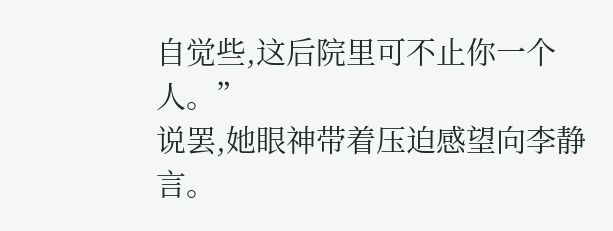自觉些,这后院里可不止你一个人。”
说罢,她眼神带着压迫感望向李静言。